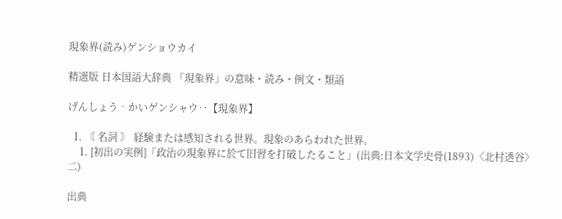現象界(読み)ゲンショウカイ

精選版 日本国語大辞典 「現象界」の意味・読み・例文・類語

げんしょう‐かいゲンシャウ‥【現象界】

  1. 〘 名詞 〙 経験または感知される世界。現象のあらわれた世界。
    1. [初出の実例]「政治の現象界に於て旧習を打破したること」(出典:日本文学史骨(1893)〈北村透谷〉二)

出典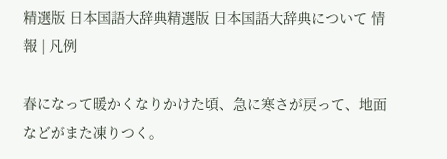精選版 日本国語大辞典精選版 日本国語大辞典について 情報 | 凡例

春になって暖かくなりかけた頃、急に寒さが戻って、地面などがまた凍りつく。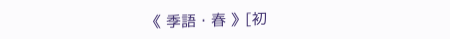《 季語・春 》[初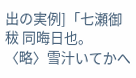出の実例]「七瀬御秡 同晦日也。〈略〉雪汁いてかへ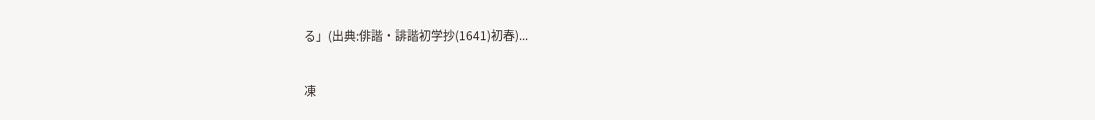る」(出典:俳諧・誹諧初学抄(1641)初春)...

凍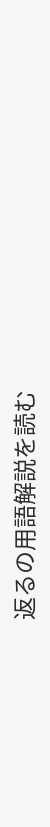返るの用語解説を読む